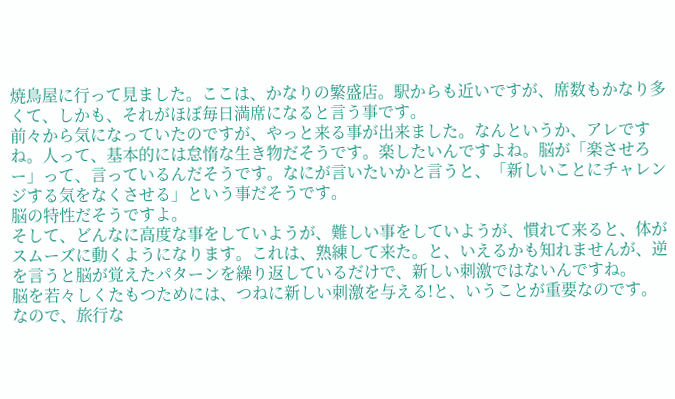焼鳥屋に行って見ました。ここは、かなりの繁盛店。駅からも近いですが、席数もかなり多くて、しかも、それがほぼ毎日満席になると言う事です。
前々から気になっていたのですが、やっと来る事が出来ました。なんというか、アレですね。人って、基本的には怠惰な生き物だそうです。楽したいんですよね。脳が「楽させろー」って、言っているんだそうです。なにが言いたいかと言うと、「新しいことにチャレンジする気をなくさせる」という事だそうです。
脳の特性だそうですよ。
そして、どんなに高度な事をしていようが、難しい事をしていようが、慣れて来ると、体がスムーズに動くようになります。これは、熟練して来た。と、いえるかも知れませんが、逆を言うと脳が覚えたパターンを繰り返しているだけで、新しい刺激ではないんですね。
脳を若々しくたもつためには、つねに新しい刺激を与える!と、いうことが重要なのです。
なので、旅行な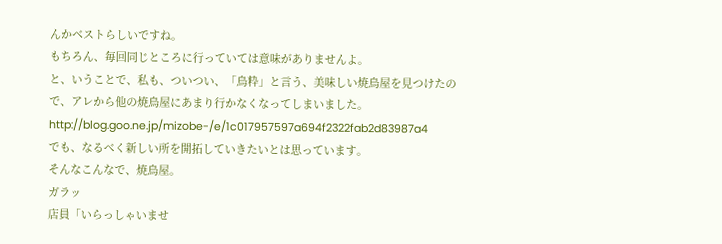んかベストらしいですね。
もちろん、毎回同じところに行っていては意味がありませんよ。
と、いうことで、私も、ついつい、「鳥粋」と言う、美味しい焼鳥屋を見つけたので、アレから他の焼鳥屋にあまり行かなくなってしまいました。http://blog.goo.ne.jp/mizobe-/e/1c017957597a694f2322fab2d83987a4
でも、なるべく新しい所を開拓していきたいとは思っています。
そんなこんなで、焼鳥屋。
ガラッ
店員「いらっしゃいませ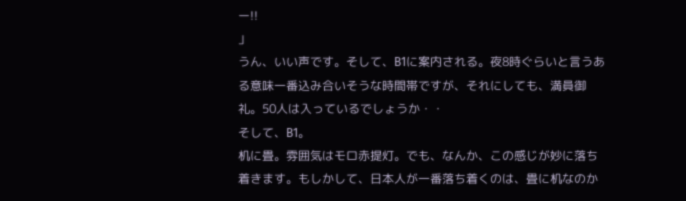ー!!
」
うん、いい声です。そして、B1に案内される。夜8時ぐらいと言うある意味一番込み合いそうな時間帯ですが、それにしても、満員御礼。50人は入っているでしょうか・・
そして、B1。
机に畳。雰囲気はモロ赤提灯。でも、なんか、この感じが妙に落ち着きます。もしかして、日本人が一番落ち着くのは、畳に机なのか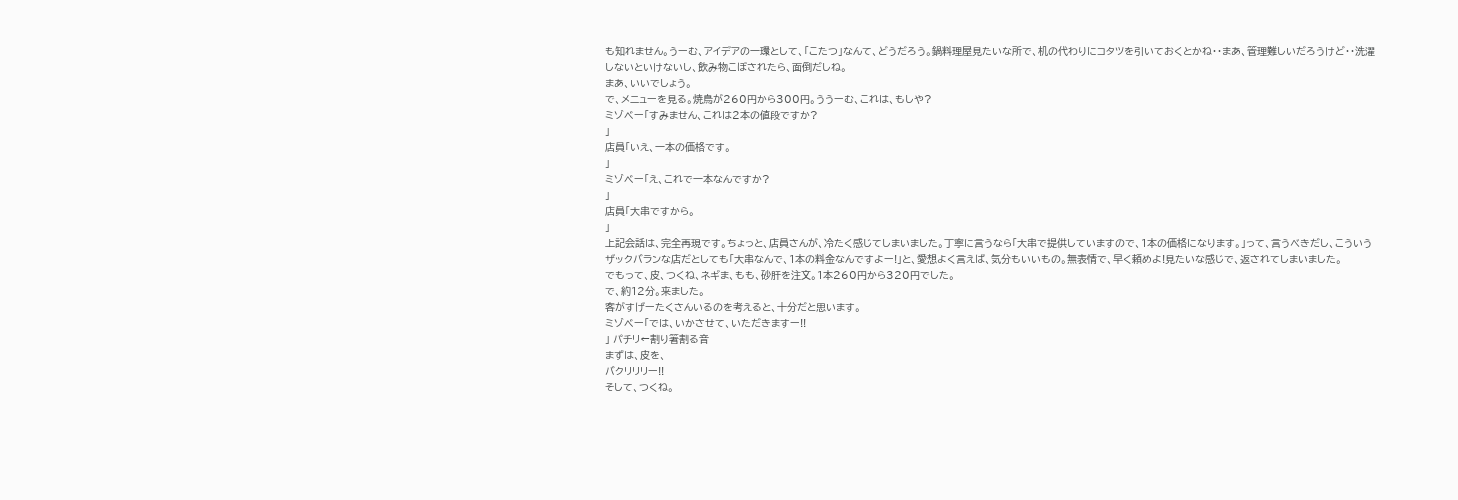も知れません。うーむ、アイデアの一環として、「こたつ」なんて、どうだろう。鍋料理屋見たいな所で、机の代わりにコタツを引いておくとかね・・まあ、管理難しいだろうけど・・洗濯しないといけないし、飲み物こぼされたら、面倒だしね。
まあ、いいでしょう。
で、メニューを見る。焼鳥が260円から300円。ううーむ、これは、もしや?
ミゾベー「すみません、これは2本の値段ですか?
」
店員「いえ、一本の価格です。
」
ミゾベー「え、これで一本なんですか?
」
店員「大串ですから。
」
上記会話は、完全再現です。ちょっと、店員さんが、冷たく感じてしまいました。丁寧に言うなら「大串で提供していますので、1本の価格になります。」って、言うべきだし、こういうザックバランな店だとしても「大串なんで、1本の料金なんですよー!」と、愛想よく言えば、気分もいいもの。無表情で、早く頼めよ!見たいな感じで、返されてしまいました。
でもって、皮、つくね、ネギま、もも、砂肝を注文。1本260円から320円でした。
で、約12分。来ました。
客がすげーたくさんいるのを考えると、十分だと思います。
ミゾベー「では、いかさせて、いただきますー!!
」 パチリ←割り箸割る音
まずは、皮を、
バクリリリー!!
そして、つくね。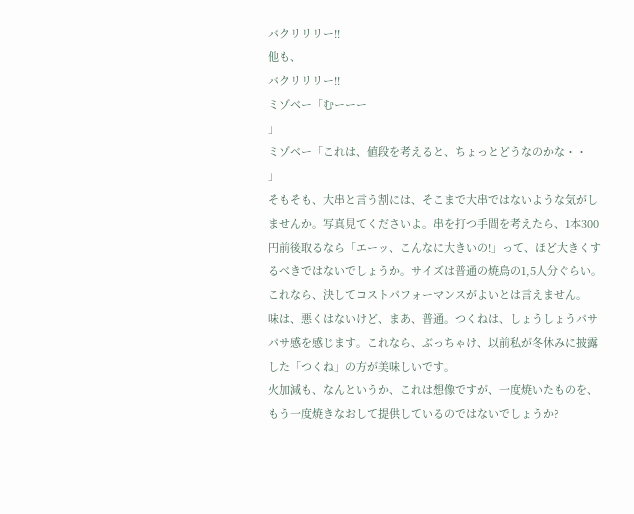バクリリリー!!
他も、
バクリリリー!!
ミゾベー「むーーー
」
ミゾベー「これは、値段を考えると、ちょっとどうなのかな・・
」
そもそも、大串と言う割には、そこまで大串ではないような気がしませんか。写真見てくださいよ。串を打つ手間を考えたら、1本300円前後取るなら「エーッ、こんなに大きいの!」って、ほど大きくするべきではないでしょうか。サイズは普通の焼鳥の1,5人分ぐらい。これなら、決してコストパフォーマンスがよいとは言えません。
味は、悪くはないけど、まあ、普通。つくねは、しょうしょうパサパサ感を感じます。これなら、ぶっちゃけ、以前私が冬休みに披露した「つくね」の方が美味しいです。
火加減も、なんというか、これは想像ですが、一度焼いたものを、もう一度焼きなおして提供しているのではないでしょうか?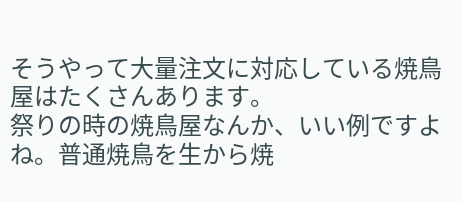そうやって大量注文に対応している焼鳥屋はたくさんあります。
祭りの時の焼鳥屋なんか、いい例ですよね。普通焼鳥を生から焼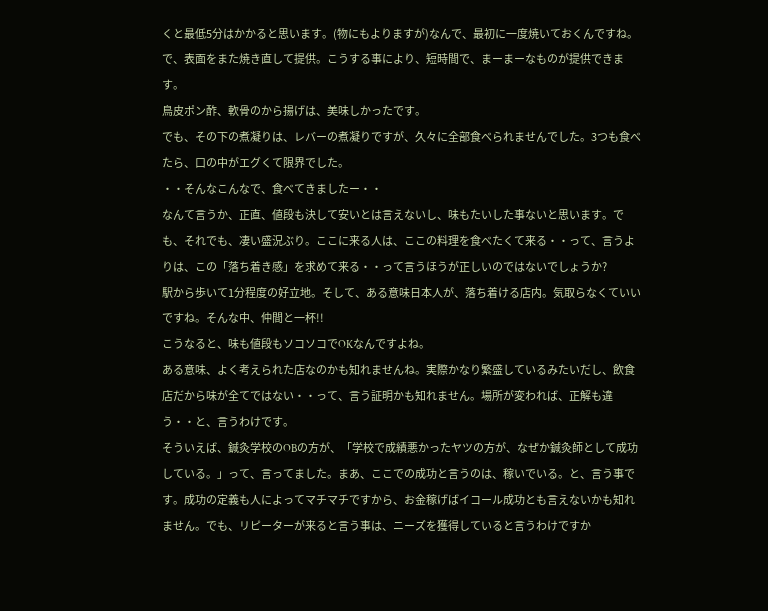くと最低5分はかかると思います。(物にもよりますが)なんで、最初に一度焼いておくんですね。で、表面をまた焼き直して提供。こうする事により、短時間で、まーまーなものが提供できます。
鳥皮ポン酢、軟骨のから揚げは、美味しかったです。
でも、その下の煮凝りは、レバーの煮凝りですが、久々に全部食べられませんでした。3つも食べたら、口の中がエグくて限界でした。
・・そんなこんなで、食べてきましたー・・
なんて言うか、正直、値段も決して安いとは言えないし、味もたいした事ないと思います。でも、それでも、凄い盛況ぶり。ここに来る人は、ここの料理を食べたくて来る・・って、言うよりは、この「落ち着き感」を求めて来る・・って言うほうが正しいのではないでしょうか?
駅から歩いて1分程度の好立地。そして、ある意味日本人が、落ち着ける店内。気取らなくていいですね。そんな中、仲間と一杯!!
こうなると、味も値段もソコソコでOKなんですよね。
ある意味、よく考えられた店なのかも知れませんね。実際かなり繁盛しているみたいだし、飲食店だから味が全てではない・・って、言う証明かも知れません。場所が変われば、正解も違う・・と、言うわけです。
そういえば、鍼灸学校のOBの方が、「学校で成績悪かったヤツの方が、なぜか鍼灸師として成功している。」って、言ってました。まあ、ここでの成功と言うのは、稼いでいる。と、言う事です。成功の定義も人によってマチマチですから、お金稼げばイコール成功とも言えないかも知れません。でも、リピーターが来ると言う事は、ニーズを獲得していると言うわけですか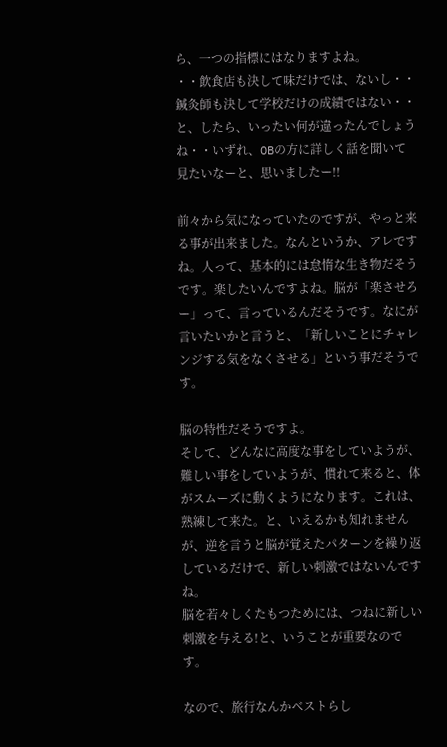ら、一つの指標にはなりますよね。
・・飲食店も決して味だけでは、ないし・・鍼灸師も決して学校だけの成績ではない・・と、したら、いったい何が違ったんでしょうね・・いずれ、OBの方に詳しく話を聞いて見たいなーと、思いましたー!!

前々から気になっていたのですが、やっと来る事が出来ました。なんというか、アレですね。人って、基本的には怠惰な生き物だそうです。楽したいんですよね。脳が「楽させろー」って、言っているんだそうです。なにが言いたいかと言うと、「新しいことにチャレンジする気をなくさせる」という事だそうです。

脳の特性だそうですよ。
そして、どんなに高度な事をしていようが、難しい事をしていようが、慣れて来ると、体がスムーズに動くようになります。これは、熟練して来た。と、いえるかも知れませんが、逆を言うと脳が覚えたパターンを繰り返しているだけで、新しい刺激ではないんですね。
脳を若々しくたもつためには、つねに新しい刺激を与える!と、いうことが重要なのです。

なので、旅行なんかベストらし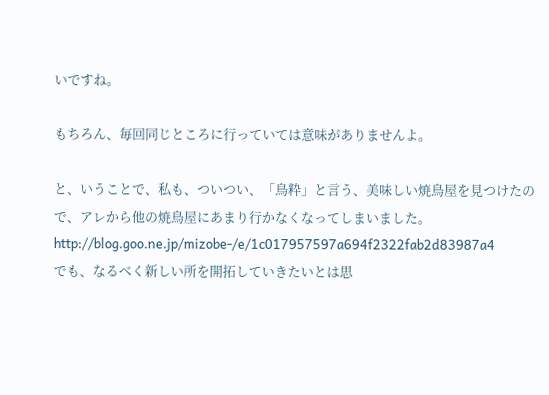いですね。

もちろん、毎回同じところに行っていては意味がありませんよ。

と、いうことで、私も、ついつい、「鳥粋」と言う、美味しい焼鳥屋を見つけたので、アレから他の焼鳥屋にあまり行かなくなってしまいました。http://blog.goo.ne.jp/mizobe-/e/1c017957597a694f2322fab2d83987a4
でも、なるべく新しい所を開拓していきたいとは思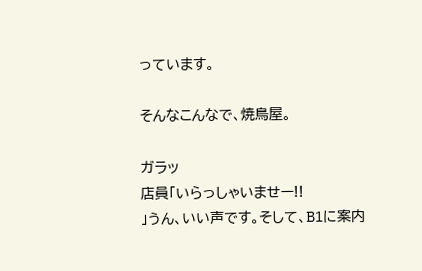っています。

そんなこんなで、焼鳥屋。

ガラッ
店員「いらっしゃいませー!!
」うん、いい声です。そして、B1に案内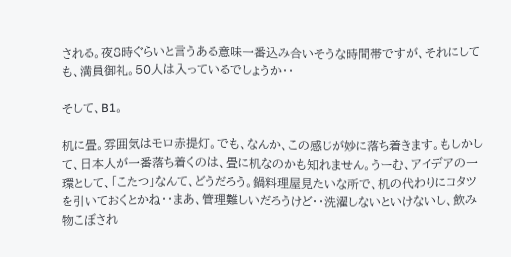される。夜8時ぐらいと言うある意味一番込み合いそうな時間帯ですが、それにしても、満員御礼。50人は入っているでしょうか・・

そして、B1。

机に畳。雰囲気はモロ赤提灯。でも、なんか、この感じが妙に落ち着きます。もしかして、日本人が一番落ち着くのは、畳に机なのかも知れません。うーむ、アイデアの一環として、「こたつ」なんて、どうだろう。鍋料理屋見たいな所で、机の代わりにコタツを引いておくとかね・・まあ、管理難しいだろうけど・・洗濯しないといけないし、飲み物こぼされ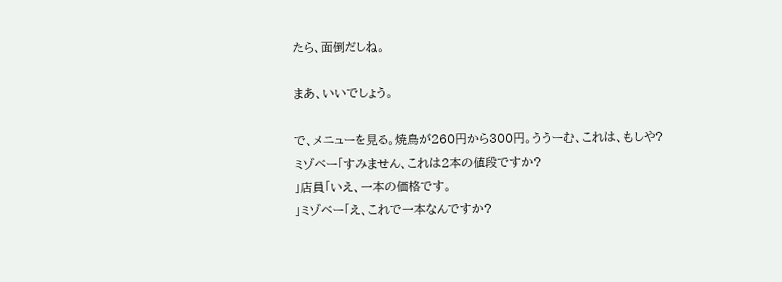たら、面倒だしね。

まあ、いいでしょう。

で、メニューを見る。焼鳥が260円から300円。ううーむ、これは、もしや?
ミゾベー「すみません、これは2本の値段ですか?
」店員「いえ、一本の価格です。
」ミゾベー「え、これで一本なんですか?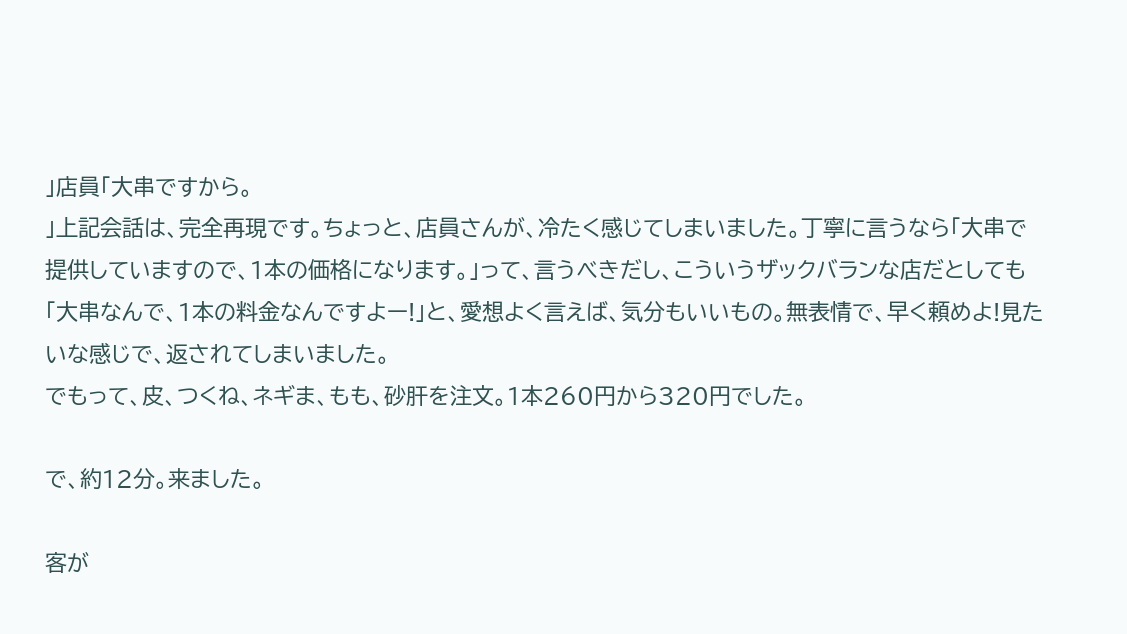」店員「大串ですから。
」上記会話は、完全再現です。ちょっと、店員さんが、冷たく感じてしまいました。丁寧に言うなら「大串で提供していますので、1本の価格になります。」って、言うべきだし、こういうザックバランな店だとしても「大串なんで、1本の料金なんですよー!」と、愛想よく言えば、気分もいいもの。無表情で、早く頼めよ!見たいな感じで、返されてしまいました。
でもって、皮、つくね、ネギま、もも、砂肝を注文。1本260円から320円でした。

で、約12分。来ました。

客が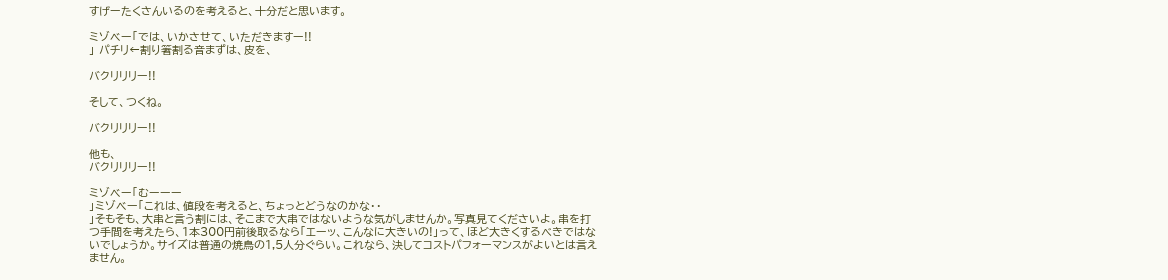すげーたくさんいるのを考えると、十分だと思います。

ミゾベー「では、いかさせて、いただきますー!!
」 パチリ←割り箸割る音まずは、皮を、

バクリリリー!!

そして、つくね。

バクリリリー!!

他も、
バクリリリー!!

ミゾベー「むーーー
」ミゾベー「これは、値段を考えると、ちょっとどうなのかな・・
」そもそも、大串と言う割には、そこまで大串ではないような気がしませんか。写真見てくださいよ。串を打つ手間を考えたら、1本300円前後取るなら「エーッ、こんなに大きいの!」って、ほど大きくするべきではないでしょうか。サイズは普通の焼鳥の1,5人分ぐらい。これなら、決してコストパフォーマンスがよいとは言えません。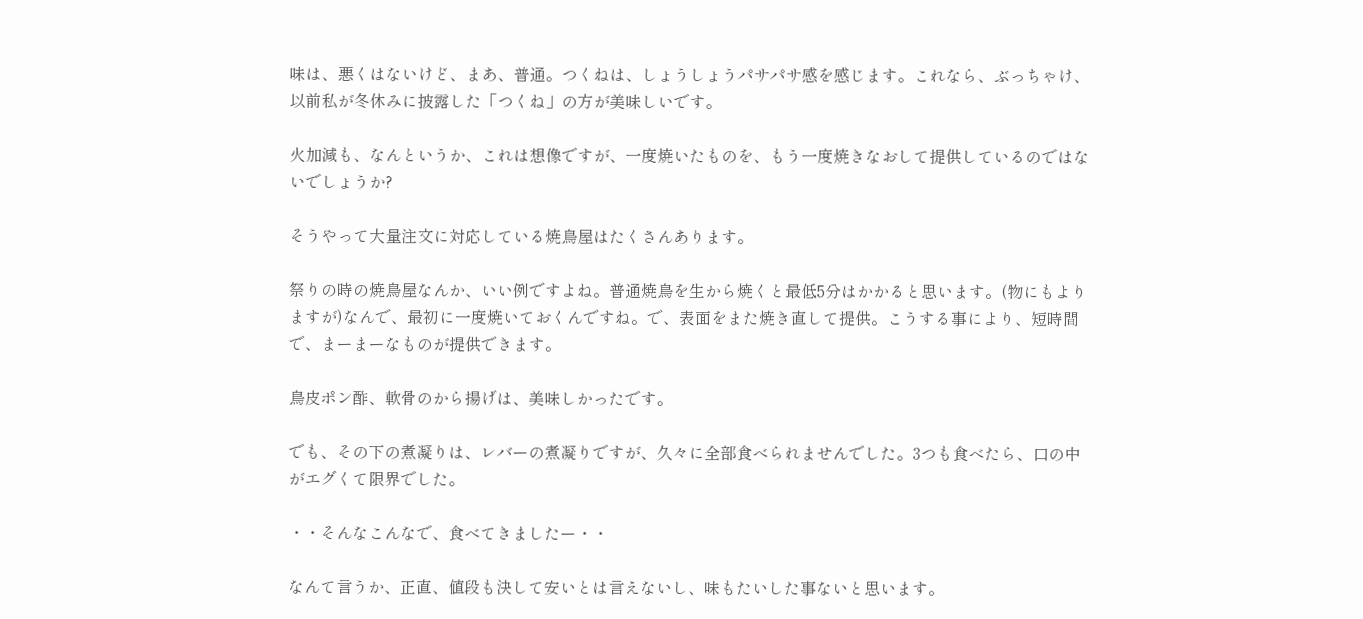味は、悪くはないけど、まあ、普通。つくねは、しょうしょうパサパサ感を感じます。これなら、ぶっちゃけ、以前私が冬休みに披露した「つくね」の方が美味しいです。

火加減も、なんというか、これは想像ですが、一度焼いたものを、もう一度焼きなおして提供しているのではないでしょうか?

そうやって大量注文に対応している焼鳥屋はたくさんあります。

祭りの時の焼鳥屋なんか、いい例ですよね。普通焼鳥を生から焼くと最低5分はかかると思います。(物にもよりますが)なんで、最初に一度焼いておくんですね。で、表面をまた焼き直して提供。こうする事により、短時間で、まーまーなものが提供できます。

鳥皮ポン酢、軟骨のから揚げは、美味しかったです。

でも、その下の煮凝りは、レバーの煮凝りですが、久々に全部食べられませんでした。3つも食べたら、口の中がエグくて限界でした。

・・そんなこんなで、食べてきましたー・・

なんて言うか、正直、値段も決して安いとは言えないし、味もたいした事ないと思います。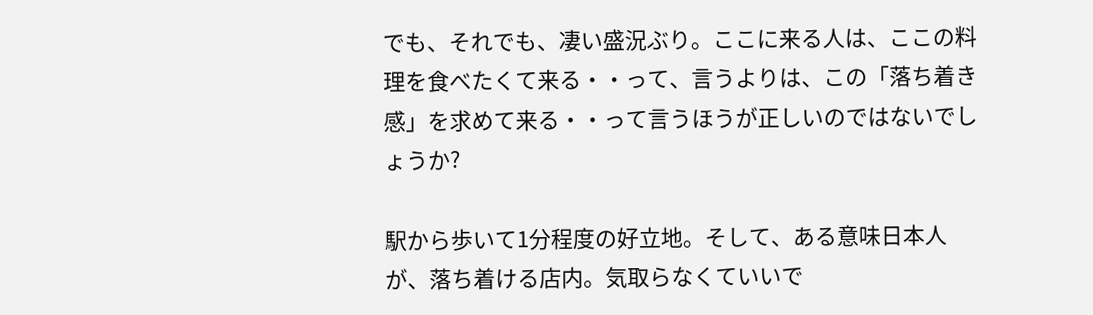でも、それでも、凄い盛況ぶり。ここに来る人は、ここの料理を食べたくて来る・・って、言うよりは、この「落ち着き感」を求めて来る・・って言うほうが正しいのではないでしょうか?

駅から歩いて1分程度の好立地。そして、ある意味日本人が、落ち着ける店内。気取らなくていいで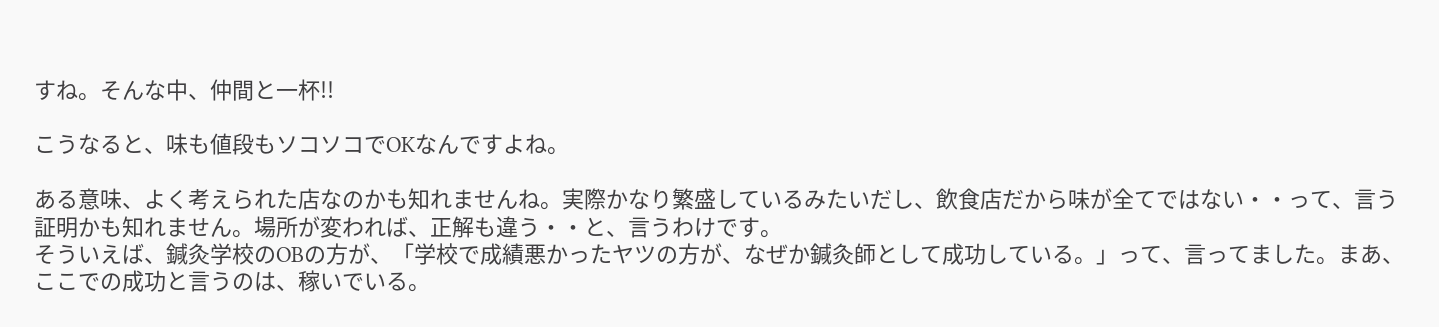すね。そんな中、仲間と一杯!!

こうなると、味も値段もソコソコでOKなんですよね。

ある意味、よく考えられた店なのかも知れませんね。実際かなり繁盛しているみたいだし、飲食店だから味が全てではない・・って、言う証明かも知れません。場所が変われば、正解も違う・・と、言うわけです。
そういえば、鍼灸学校のOBの方が、「学校で成績悪かったヤツの方が、なぜか鍼灸師として成功している。」って、言ってました。まあ、ここでの成功と言うのは、稼いでいる。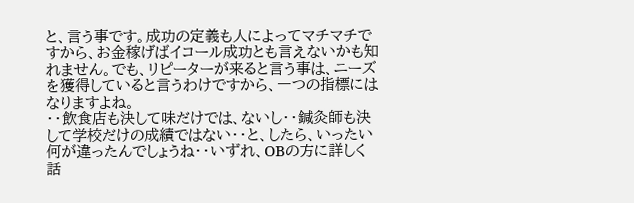と、言う事です。成功の定義も人によってマチマチですから、お金稼げばイコール成功とも言えないかも知れません。でも、リピーターが来ると言う事は、ニーズを獲得していると言うわけですから、一つの指標にはなりますよね。
・・飲食店も決して味だけでは、ないし・・鍼灸師も決して学校だけの成績ではない・・と、したら、いったい何が違ったんでしょうね・・いずれ、OBの方に詳しく話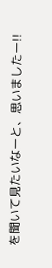を聞いて見たいなーと、思いましたー!!